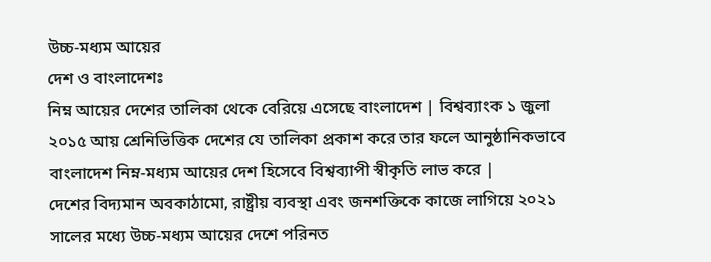উচ্চ-মধ্যম আয়ের
দেশ ও বাংলাদেশঃ
নিম্ন আয়ের দেশের তালিকা থেকে বেরিয়ে এসেছে বাংলাদেশ | বিশ্বব্যাংক ১ জুলা ২০১৫ আয় শ্রেনিভিত্তিক দেশের যে তালিকা প্রকাশ করে তার ফলে আনুষ্ঠানিকভাবে বাংলাদেশ নিম্ন-মধ্যম আয়ের দেশ হিসেবে বিশ্বব্যাপী স্বীকৃতি লাভ করে |
দেশের বিদ্যমান অবকাঠামো, রাষ্ট্রীয় ব্যবস্থা এবং জনশক্তিকে কাজে লাগিয়ে ২০২১ সালের মধ্যে উচ্চ-মধ্যম আয়ের দেশে পরিনত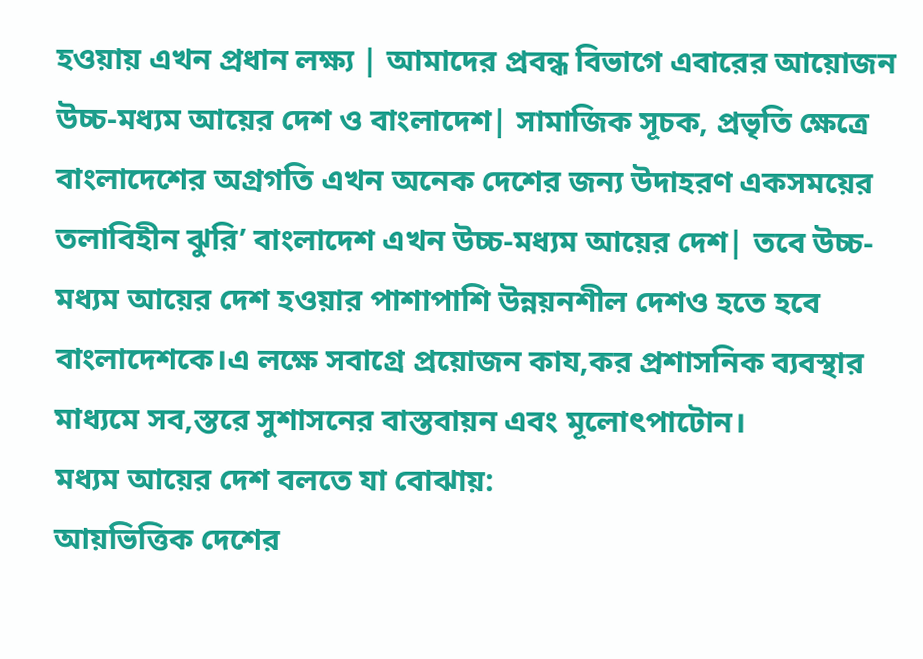হওয়ায় এখন প্রধান লক্ষ্য | আমাদের প্রবন্ধ বিভাগে এবারের আয়োজন উচ্চ-মধ্যম আয়ের দেশ ও বাংলাদেশ| সামাজিক সূচক, প্রভৃতি ক্ষেত্রে বাংলাদেশের অগ্রগতি এখন অনেক দেশের জন্য উদাহরণ একসময়ের তলাবিহীন ঝুরি’ বাংলাদেশ এখন উচ্চ-মধ্যম আয়ের দেশ| তবে উচ্চ-মধ্যম আয়ের দেশ হওয়ার পাশাপাশি উন্নয়নশীল দেশও হতে হবে বাংলাদেশকে।এ লক্ষে সবাগ্রে প্রয়োজন কায,কর প্রশাসনিক ব্যবস্থার মাধ্যমে সব,স্তরে সুশাসনের বাস্তবায়ন এবং মূলোৎপাটোন।
মধ্যম আয়ের দেশ বলতে যা বোঝায়:
আয়ভিত্তিক দেশের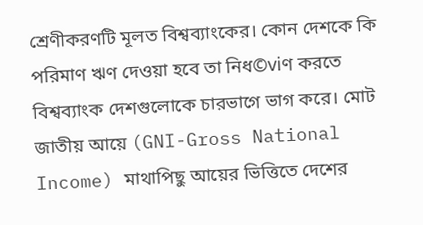শ্রেণীকরণটি মূলত বিশ্বব্যাংকের। কোন দেশকে কি পরিমাণ ঋণ দেওয়া হবে তা নিধ©viণ করতে বিশ্বব্যাংক দেশগুলোকে চারভাগে ভাগ করে। মোট জাতীয় আয়ে (GNI-Gross National Income) মাথাপিছু আয়ের ভিত্তিতে দেশের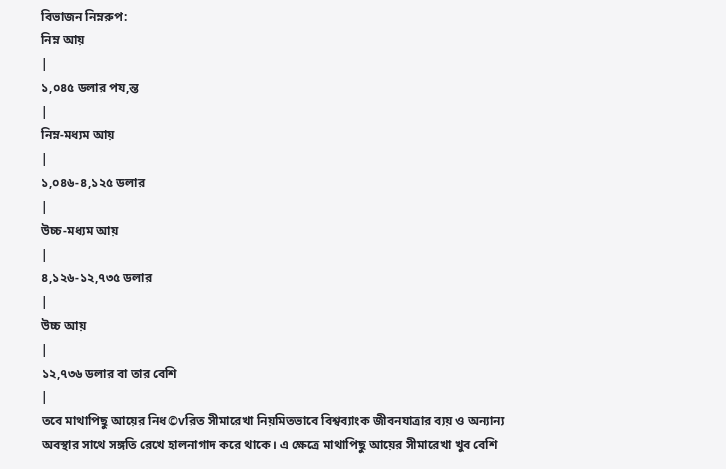বিভাজন নিম্নরুপ:
নিম্ন আয়
|
১,০৪৫ ডলার পয,ন্ত
|
নিম্ন-মধ্যম আয়
|
১,০৪৬-৪,১২৫ ডলার
|
উচ্চ-মধ্যম আয়
|
৪,১২৬-১২,৭৩৫ ডলার
|
উচ্চ আয়
|
১২,৭৩৬ ডলার বা তার বেশি
|
তবে মাথাপিছু আয়ের নিধ©vরিত সীমারেখা নিয়মিতভাবে বিশ্বব্যাংক জীবনযাত্রার ব্যয় ও অন্যান্য অবস্থার সাথে সঙ্গতি রেখে হালনাগাদ করে থাকে। এ ক্ষেত্রে মাথাপিছু আয়ের সীমারেখা খুব বেশি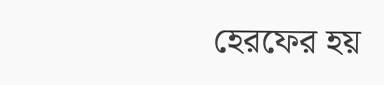হেরফের হয়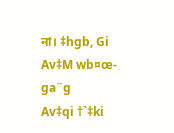না। ‡hgb, Gi Av‡M wb¤œ-ga¨g
Av‡qi †`‡ki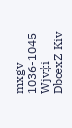mxgv 1036-1045 Wjv‡i DbœxZ Kiv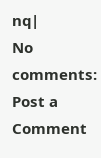nq|
No comments:
Post a Comment